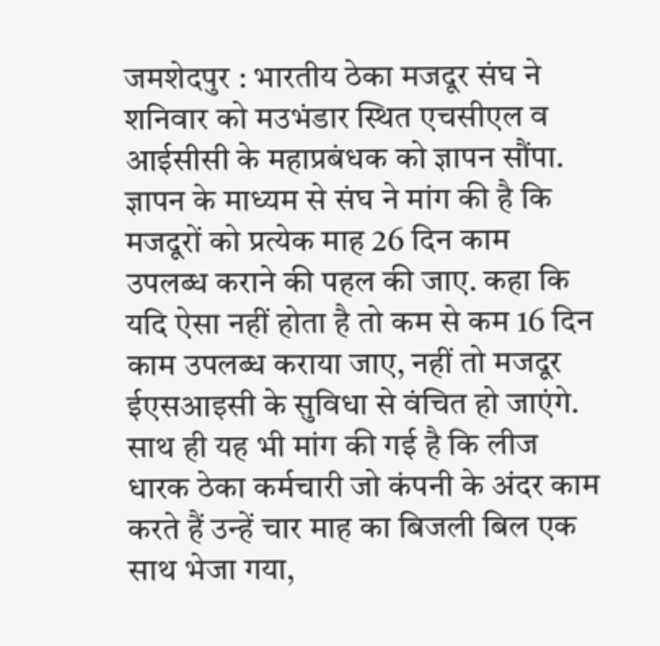जमशेदपुर : भारतीय ठेका मजदूर संघ ने शनिवार को मउभंडार स्थित एचसीएल व आईसीसी के महाप्रबंधक को ज्ञापन सौंपा. ज्ञापन के माध्यम से संघ ने मांग की है कि मजदूरों को प्रत्येक माह 26 दिन काम उपलब्ध कराने की पहल की जाए. कहा कि यदि ऐसा नहीं होता है तो कम से कम 16 दिन काम उपलब्ध कराया जाए, नहीं तो मजदूर ईएसआइसी के सुविधा से वंचित हो जाएंगे. साथ ही यह भी मांग की गई है कि लीज धारक ठेका कर्मचारी जो कंपनी के अंदर काम करते हैं उन्हें चार माह का बिजली बिल एक साथ भेजा गया,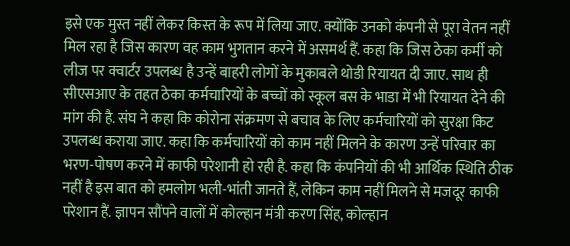इसे एक मुस्त नहीं लेकर किस्त के रूप में लिया जाए. क्योंकि उनको कंपनी से पूरा वेतन नहीं मिल रहा है जिस कारण वह काम भुगतान करने में असमर्थ हैं. कहा कि जिस ठेका कर्मी को लीज पर क्वार्टर उपलब्ध है उन्हें बाहरी लोगों के मुकाबले थोडी रियायत दी जाए. साथ ही सीएसआए के तहत ठेका कर्मचारियों के बच्चों को स्कूल बस के भाडा में भी रियायत देने की मांग की है. संघ ने कहा कि कोरोना संक्रमण से बचाव के लिए कर्मचारियों को सुरक्षा किट उपलब्ध कराया जाए. कहा कि कर्मचारियों को काम नहीं मिलने के कारण उन्हें परिवार का भरण-पोषण करने में काफी परेशानी हो रही है. कहा कि कंपनियों की भी आर्थिक स्थिति ठीक नहीं है इस बात को हमलोग भली-भांती जानते हैं, लेकिन काम नहीं मिलने से मजदूर काफी परेशान हैं. ज्ञापन सौंपने वालों में कोल्हान मंत्री करण सिंह, कोल्हान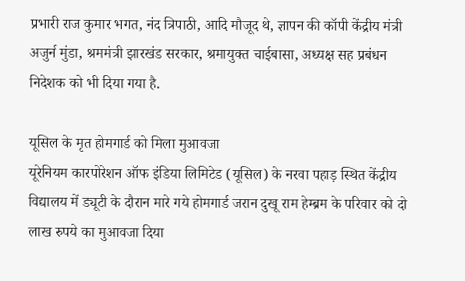प्रभारी राज कुमार भगत, नंद त्रिपाठी, आदि मौजूद थे, ज्ञापन की कॉपी केंद्रीय मंत्री अजुर्न मुंडा, श्रममंत्री झारखंड सरकार, श्रमायुक्त चाईबासा, अध्यक्ष सह प्रबंधन निदेशक को भी दिया गया है.

यूसिल के मृत होमगार्ड को मिला मुआवजा
यूरेनियम कारपोरेशन ऑफ इंडिया लिमिटेड (यूसिल) के नरवा पहाड़ स्थित केंद्रीय विद्यालय में ड्यूटी के दौरान मारे गये होमगार्ड जरान दुखू राम हेम्ब्रम के परिवार को दो लाख रुपये का मुआवजा दिया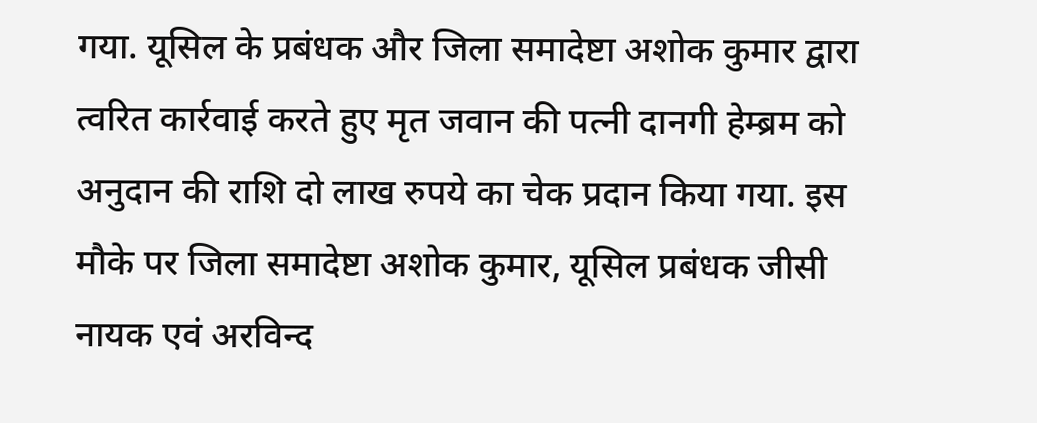गया. यूसिल के प्रबंधक और जिला समादेष्टा अशोक कुमार द्वारा त्वरित कार्रवाई करते हुए मृत जवान की पत्नी दानगी हेम्ब्रम को अनुदान की राशि दो लाख रुपये का चेक प्रदान किया गया. इस मौके पर जिला समादेष्टा अशोक कुमार, यूसिल प्रबंधक जीसी नायक एवं अरविन्द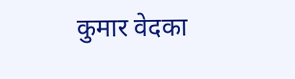कुमार वेदका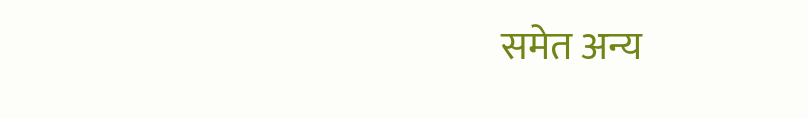समेत अन्य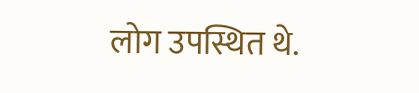लोग उपस्थित थे.